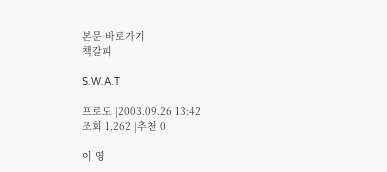본문 바로가기
책갈피

S.W.A.T

프로도 |2003.09.26 13:42
조회 1,262 |추천 0

이 영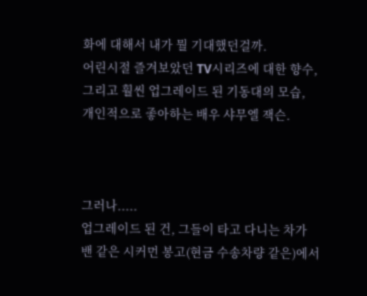화에 대해서 내가 뭘 기대했던걸까.
어린시절 즐겨보았던 TV시리즈에 대한 향수,
그리고 훨씬 업그레이드 된 기동대의 모습,
개인적으로 좋아하는 배우 샤무엘 잭슨.



그러나.....
업그레이드 된 건, 그들이 타고 다니는 차가
밴 같은 시커먼 봉고(현금 수송차량 같은)에서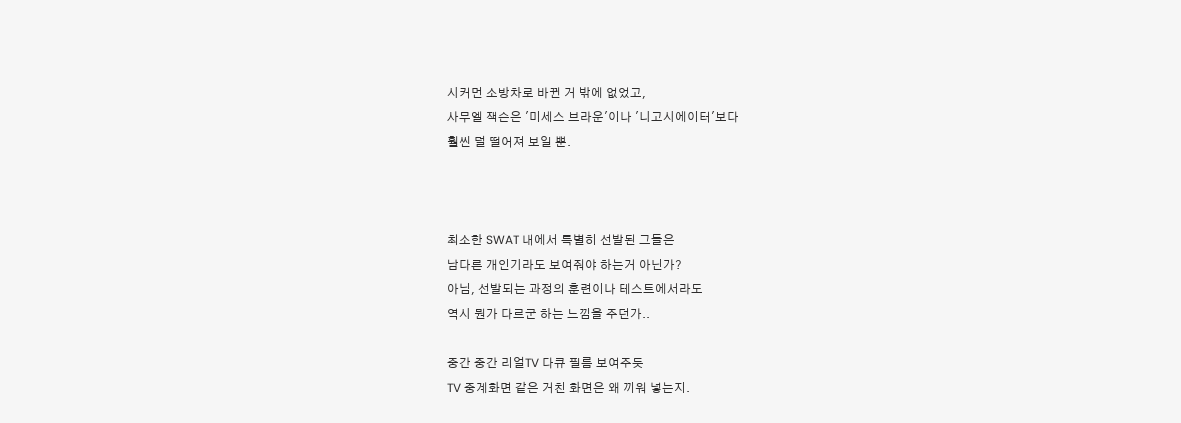시커먼 소방차로 바뀐 거 밖에 없었고,
사무엘 잭슨은 '미세스 브라운'이나 '니고시에이터'보다
훨씬 덜 떨어져 보일 뿐.



최소한 SWAT 내에서 특별히 선발된 그들은
남다른 개인기라도 보여줘야 하는거 아닌가?
아님, 선발되는 과정의 훈련이나 테스트에서라도
역시 뭔가 다르군 하는 느낌을 주던가..

중간 중간 리얼TV 다큐 필름 보여주듯
TV 중계화면 같은 거친 화면은 왜 끼워 넣는지.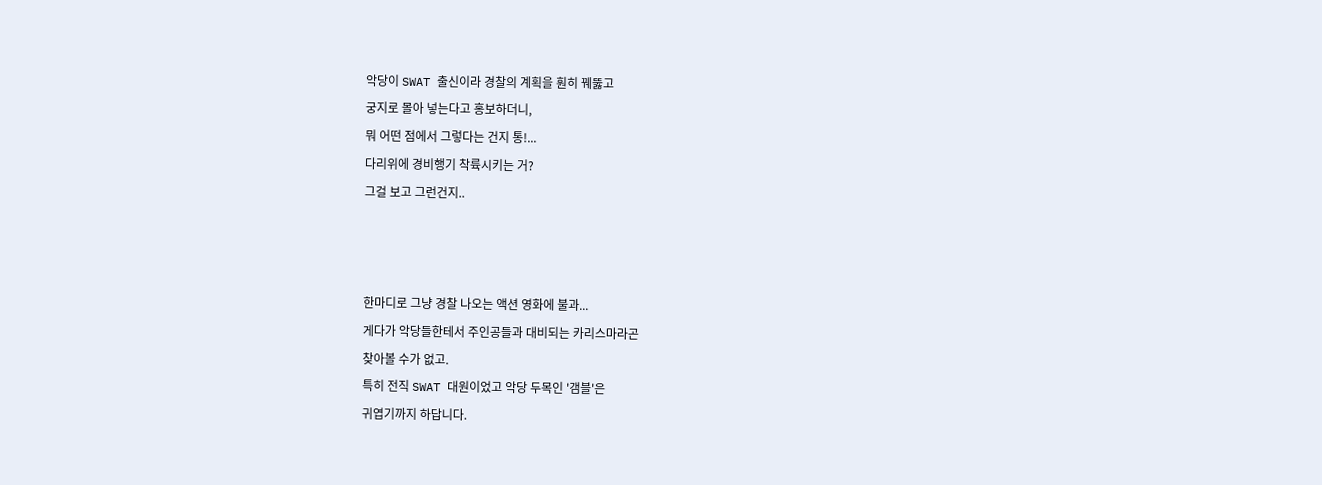악당이 SWAT 출신이라 경찰의 계획을 훤히 꿰뚫고
궁지로 몰아 넣는다고 홍보하더니,
뭐 어떤 점에서 그렇다는 건지 통!...
다리위에 경비행기 착륙시키는 거?
그걸 보고 그런건지..



한마디로 그냥 경찰 나오는 액션 영화에 불과...
게다가 악당들한테서 주인공들과 대비되는 카리스마라곤
찾아볼 수가 없고.
특히 전직 SWAT 대원이었고 악당 두목인 '갬블'은
귀엽기까지 하답니다.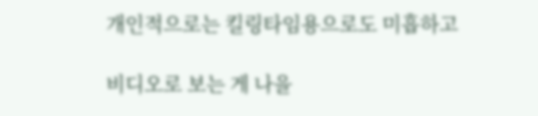개인적으로는 킬링타임용으로도 미흡하고

비디오로 보는 게 나을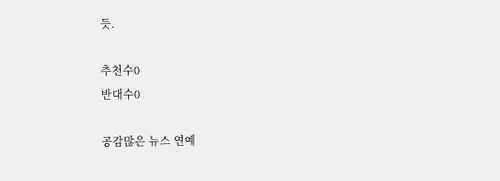듯.

추천수0
반대수0

공감많은 뉴스 연예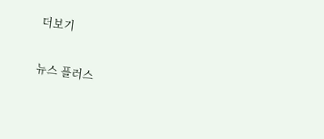더보기

뉴스 플러스